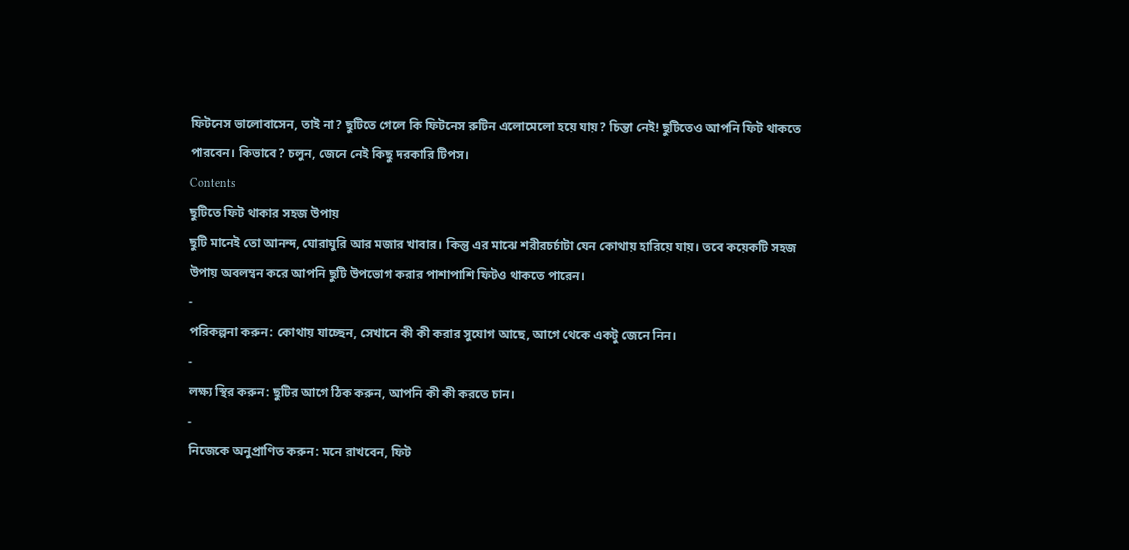ফিটনেস ভালোবাসেন, তাই না? ছুটিতে গেলে কি ফিটনেস রুটিন এলোমেলো হয়ে যায়? চিন্তা নেই! ছুটিতেও আপনি ফিট থাকতে পারবেন। কিভাবে? চলুন, জেনে নেই কিছু দরকারি টিপস।
Contents
ছুটিতে ফিট থাকার সহজ উপায়
ছুটি মানেই তো আনন্দ, ঘোরাঘুরি আর মজার খাবার। কিন্তু এর মাঝে শরীরচর্চাটা যেন কোথায় হারিয়ে যায়। তবে কয়েকটি সহজ উপায় অবলম্বন করে আপনি ছুটি উপভোগ করার পাশাপাশি ফিটও থাকতে পারেন।
-
পরিকল্পনা করুন: কোথায় যাচ্ছেন, সেখানে কী কী করার সুযোগ আছে, আগে থেকে একটু জেনে নিন।
-
লক্ষ্য স্থির করুন: ছুটির আগে ঠিক করুন, আপনি কী কী করতে চান।
-
নিজেকে অনুপ্রাণিত করুন: মনে রাখবেন, ফিট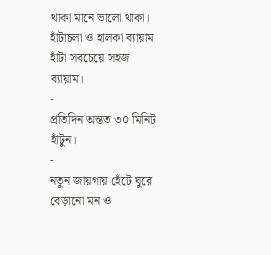থাকা মানে ভালো থাকা।
হাঁটাচলা ও হালকা ব্যায়াম
হাঁটা সবচেয়ে সহজ ব্যায়াম।
-
প্রতিদিন অন্তত ৩০ মিনিট হাঁটুন।
-
নতুন জায়গায় হেঁটে ঘুরে বেড়ানো মন ও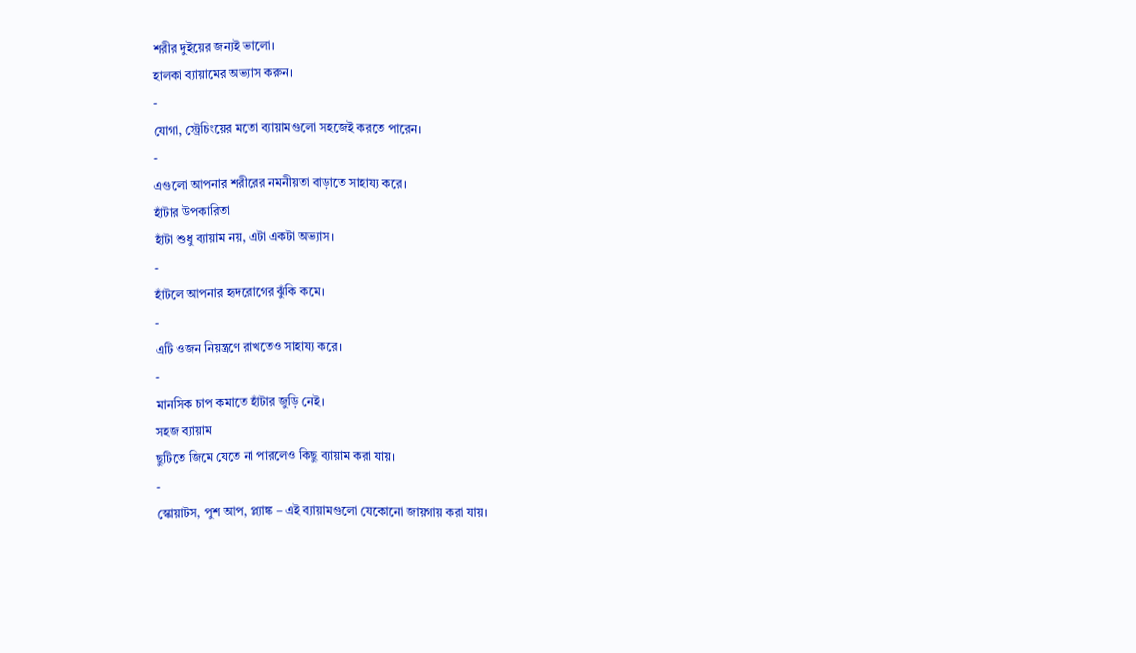শরীর দুইয়ের জন্যই ভালো।
হালকা ব্যায়ামের অভ্যাস করুন।
-
যোগা, স্ট্রেচিংয়ের মতো ব্যায়ামগুলো সহজেই করতে পারেন।
-
এগুলো আপনার শরীরের নমনীয়তা বাড়াতে সাহায্য করে।
হাঁটার উপকারিতা
হাঁটা শুধু ব্যায়াম নয়, এটা একটা অভ্যাস।
-
হাঁটলে আপনার হৃদরোগের ঝুঁকি কমে।
-
এটি ওজন নিয়ন্ত্রণে রাখতেও সাহায্য করে।
-
মানসিক চাপ কমাতে হাঁটার জুড়ি নেই।
সহজ ব্যায়াম
ছুটিতে জিমে যেতে না পারলেও কিছু ব্যায়াম করা যায়।
-
স্কোয়াটস, পুশ আপ, প্ল্যাঙ্ক – এই ব্যায়ামগুলো যেকোনো জায়গায় করা যায়।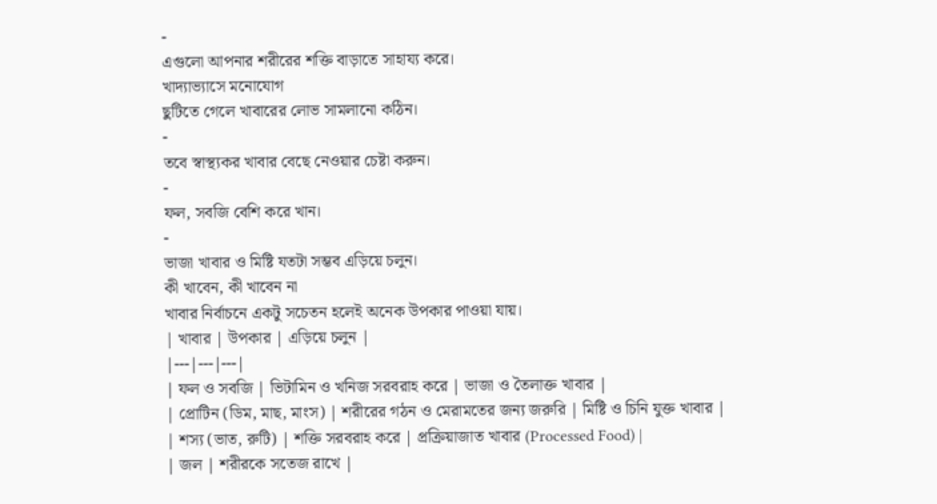-
এগুলো আপনার শরীরের শক্তি বাড়াতে সাহায্য করে।
খাদ্যাভ্যাসে মনোযোগ
ছুটিতে গেলে খাবারের লোভ সামলানো কঠিন।
-
তবে স্বাস্থ্যকর খাবার বেছে নেওয়ার চেষ্টা করুন।
-
ফল, সবজি বেশি করে খান।
-
ভাজা খাবার ও মিষ্টি যতটা সম্ভব এড়িয়ে চলুন।
কী খাবেন, কী খাবেন না
খাবার নির্বাচনে একটু সচেতন হলেই অনেক উপকার পাওয়া যায়।
| খাবার | উপকার | এড়িয়ে চলুন |
|---|---|---|
| ফল ও সবজি | ভিটামিন ও খনিজ সরবরাহ করে | ভাজা ও তৈলাক্ত খাবার |
| প্রোটিন (ডিম, মাছ, মাংস) | শরীরের গঠন ও মেরামতের জন্য জরুরি | মিষ্টি ও চিনি যুক্ত খাবার |
| শস্য (ভাত, রুটি) | শক্তি সরবরাহ করে | প্রক্রিয়াজাত খাবার (Processed Food) |
| জল | শরীরকে সতেজ রাখে |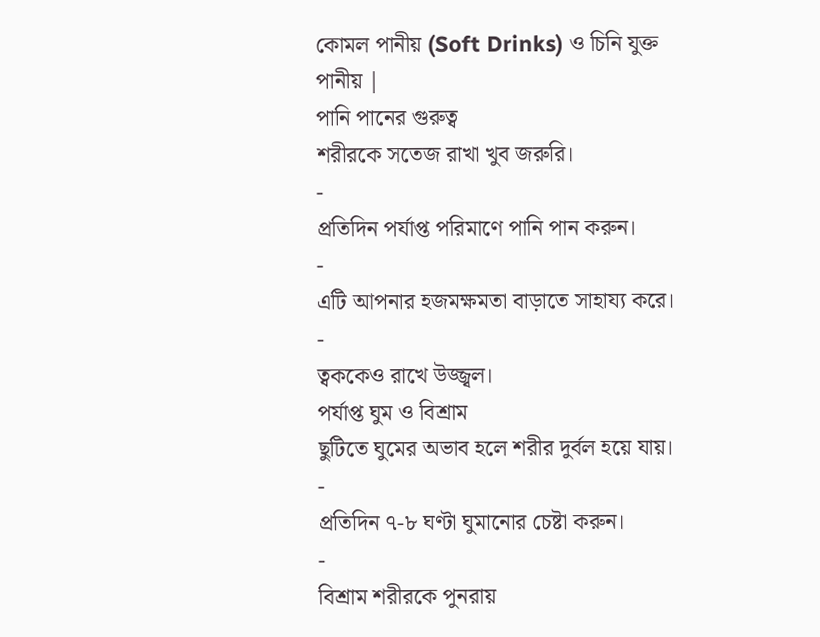কোমল পানীয় (Soft Drinks) ও চিনি যুক্ত পানীয় |
পানি পানের গুরুত্ব
শরীরকে সতেজ রাখা খুব জরুরি।
-
প্রতিদিন পর্যাপ্ত পরিমাণে পানি পান করুন।
-
এটি আপনার হজমক্ষমতা বাড়াতে সাহায্য করে।
-
ত্বককেও রাখে উজ্জ্বল।
পর্যাপ্ত ঘুম ও বিশ্রাম
ছুটিতে ঘুমের অভাব হলে শরীর দুর্বল হয়ে যায়।
-
প্রতিদিন ৭-৮ ঘণ্টা ঘুমানোর চেষ্টা করুন।
-
বিশ্রাম শরীরকে পুনরায়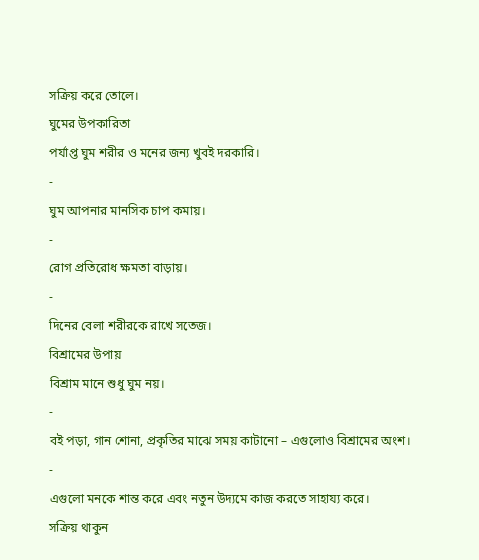সক্রিয় করে তোলে।
ঘুমের উপকারিতা
পর্যাপ্ত ঘুম শরীর ও মনের জন্য খুবই দরকারি।
-
ঘুম আপনার মানসিক চাপ কমায়।
-
রোগ প্রতিরোধ ক্ষমতা বাড়ায়।
-
দিনের বেলা শরীরকে রাখে সতেজ।
বিশ্রামের উপায়
বিশ্রাম মানে শুধু ঘুম নয়।
-
বই পড়া, গান শোনা, প্রকৃতির মাঝে সময় কাটানো – এগুলোও বিশ্রামের অংশ।
-
এগুলো মনকে শান্ত করে এবং নতুন উদ্যমে কাজ করতে সাহায্য করে।
সক্রিয় থাকুন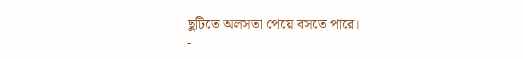ছুটিতে অলসতা পেয়ে বসতে পারে।
-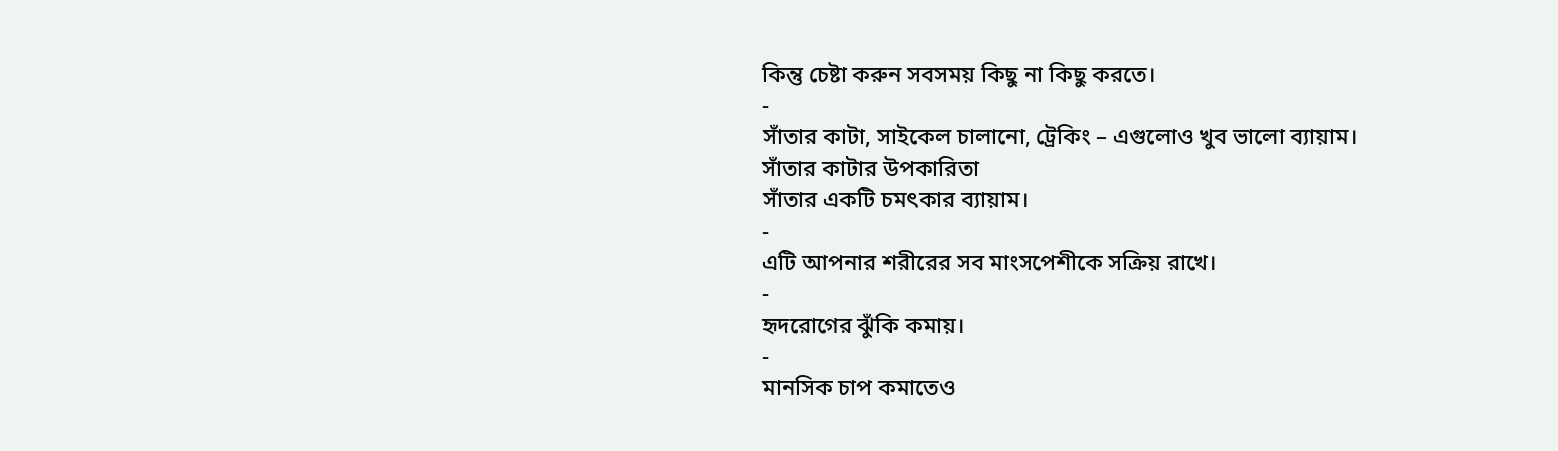কিন্তু চেষ্টা করুন সবসময় কিছু না কিছু করতে।
-
সাঁতার কাটা, সাইকেল চালানো, ট্রেকিং – এগুলোও খুব ভালো ব্যায়াম।
সাঁতার কাটার উপকারিতা
সাঁতার একটি চমৎকার ব্যায়াম।
-
এটি আপনার শরীরের সব মাংসপেশীকে সক্রিয় রাখে।
-
হৃদরোগের ঝুঁকি কমায়।
-
মানসিক চাপ কমাতেও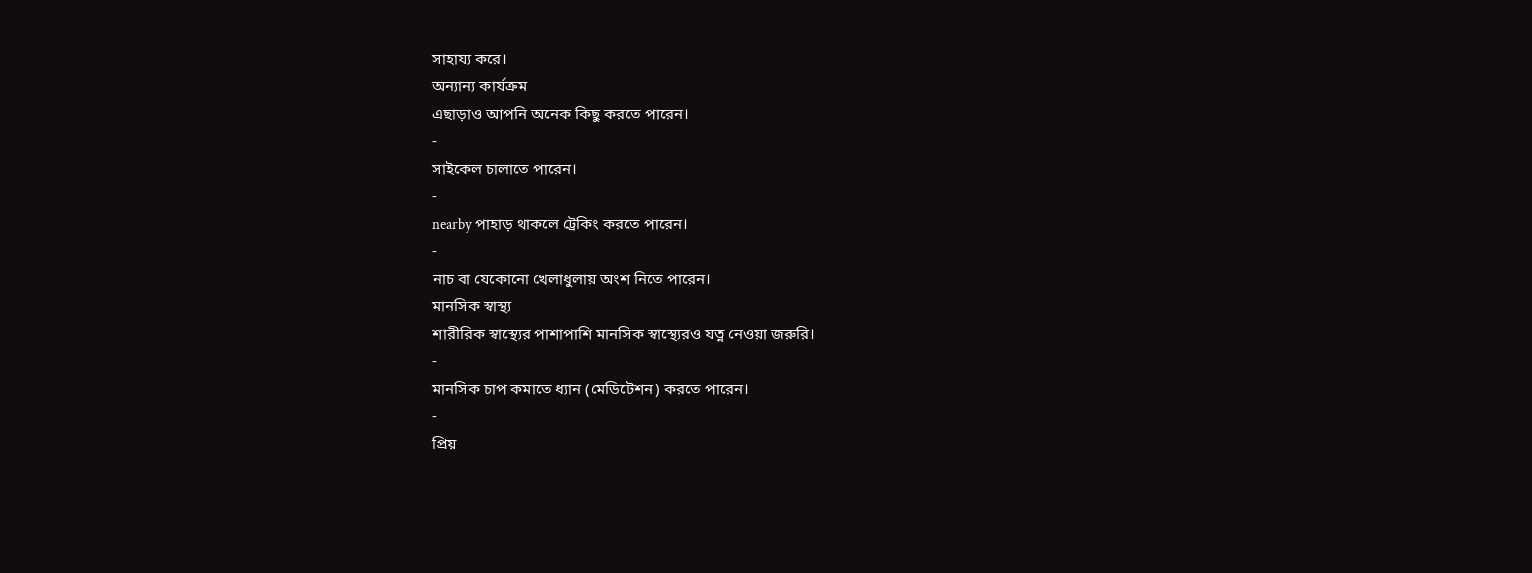সাহায্য করে।
অন্যান্য কার্যক্রম
এছাড়াও আপনি অনেক কিছু করতে পারেন।
-
সাইকেল চালাতে পারেন।
-
nearby পাহাড় থাকলে ট্রেকিং করতে পারেন।
-
নাচ বা যেকোনো খেলাধুলায় অংশ নিতে পারেন।
মানসিক স্বাস্থ্য
শারীরিক স্বাস্থ্যের পাশাপাশি মানসিক স্বাস্থ্যেরও যত্ন নেওয়া জরুরি।
-
মানসিক চাপ কমাতে ধ্যান (মেডিটেশন) করতে পারেন।
-
প্রিয়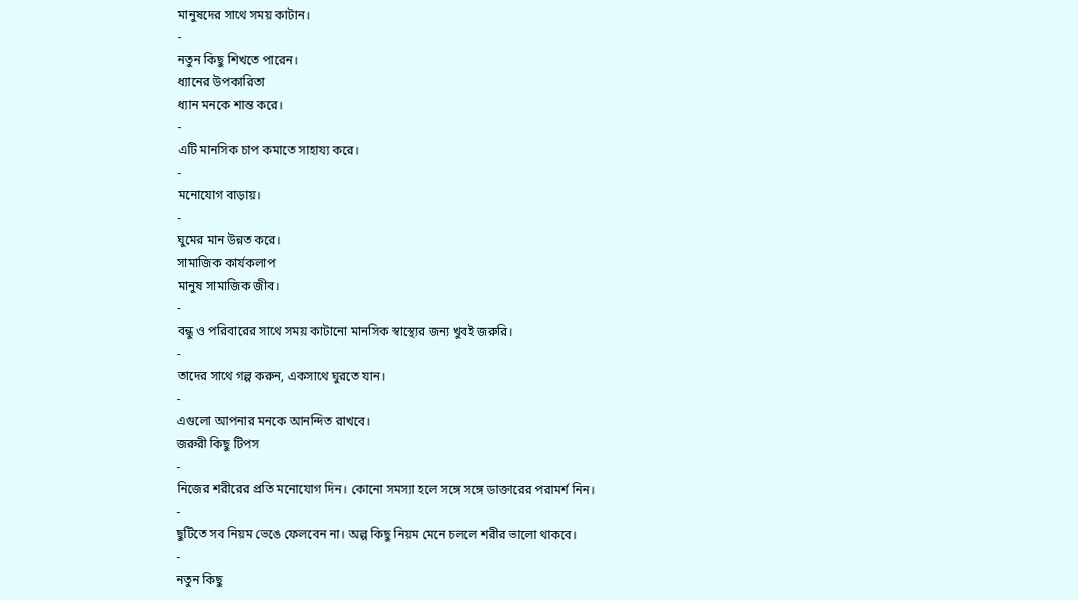মানুষদের সাথে সময় কাটান।
-
নতুন কিছু শিখতে পারেন।
ধ্যানের উপকারিতা
ধ্যান মনকে শান্ত করে।
-
এটি মানসিক চাপ কমাতে সাহায্য করে।
-
মনোযোগ বাড়ায়।
-
ঘুমের মান উন্নত করে।
সামাজিক কার্যকলাপ
মানুষ সামাজিক জীব।
-
বন্ধু ও পরিবারের সাথে সময় কাটানো মানসিক স্বাস্থ্যের জন্য খুবই জরুরি।
-
তাদের সাথে গল্প করুন, একসাথে ঘুরতে যান।
-
এগুলো আপনার মনকে আনন্দিত রাখবে।
জরুরী কিছু টিপস
-
নিজের শরীরের প্রতি মনোযোগ দিন। কোনো সমস্যা হলে সঙ্গে সঙ্গে ডাক্তারের পরামর্শ নিন।
-
ছুটিতে সব নিয়ম ভেঙে ফেলবেন না। অল্প কিছু নিয়ম মেনে চললে শরীর ভালো থাকবে।
-
নতুন কিছু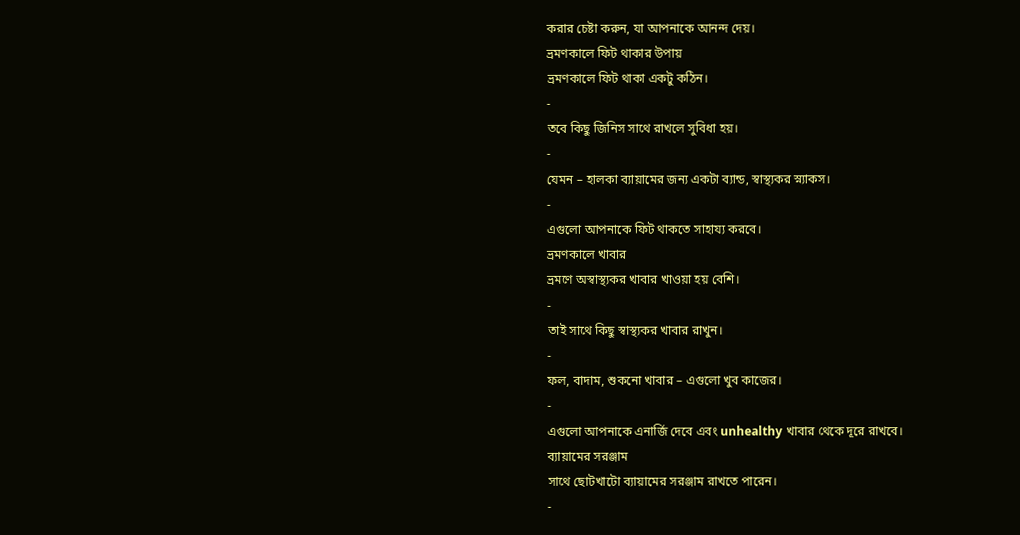করার চেষ্টা করুন, যা আপনাকে আনন্দ দেয়।
ভ্রমণকালে ফিট থাকার উপায়
ভ্রমণকালে ফিট থাকা একটু কঠিন।
-
তবে কিছু জিনিস সাথে রাখলে সুবিধা হয়।
-
যেমন – হালকা ব্যায়ামের জন্য একটা ব্যান্ড, স্বাস্থ্যকর স্ন্যাকস।
-
এগুলো আপনাকে ফিট থাকতে সাহায্য করবে।
ভ্রমণকালে খাবার
ভ্রমণে অস্বাস্থ্যকর খাবার খাওয়া হয় বেশি।
-
তাই সাথে কিছু স্বাস্থ্যকর খাবার রাখুন।
-
ফল, বাদাম, শুকনো খাবার – এগুলো খুব কাজের।
-
এগুলো আপনাকে এনার্জি দেবে এবং unhealthy খাবার থেকে দূরে রাখবে।
ব্যায়ামের সরঞ্জাম
সাথে ছোটখাটো ব্যায়ামের সরঞ্জাম রাখতে পারেন।
-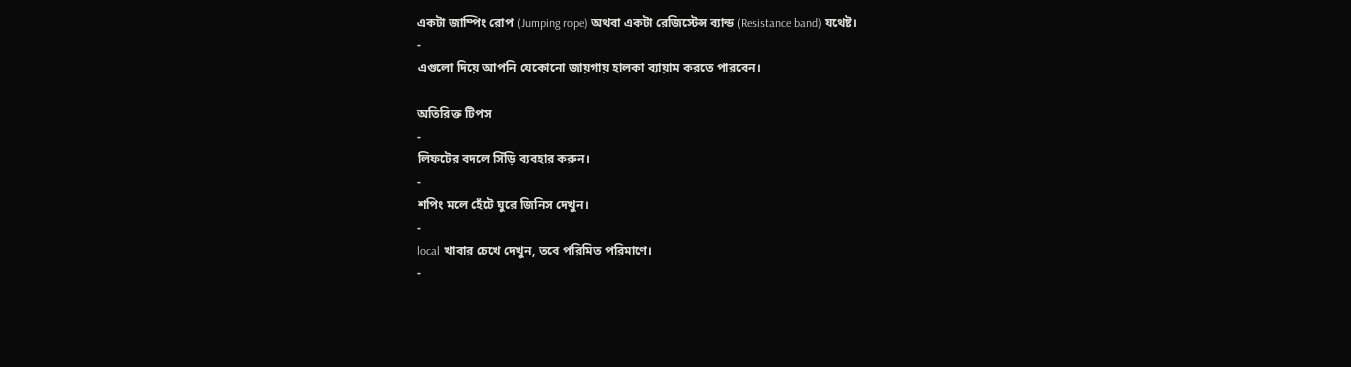একটা জাম্পিং রোপ (Jumping rope) অথবা একটা রেজিস্টেন্স ব্যান্ড (Resistance band) যথেষ্ট।
-
এগুলো দিয়ে আপনি যেকোনো জায়গায় হালকা ব্যায়াম করতে পারবেন।

অতিরিক্ত টিপস
-
লিফটের বদলে সিঁড়ি ব্যবহার করুন।
-
শপিং মলে হেঁটে ঘুরে জিনিস দেখুন।
-
local খাবার চেখে দেখুন, তবে পরিমিত পরিমাণে।
-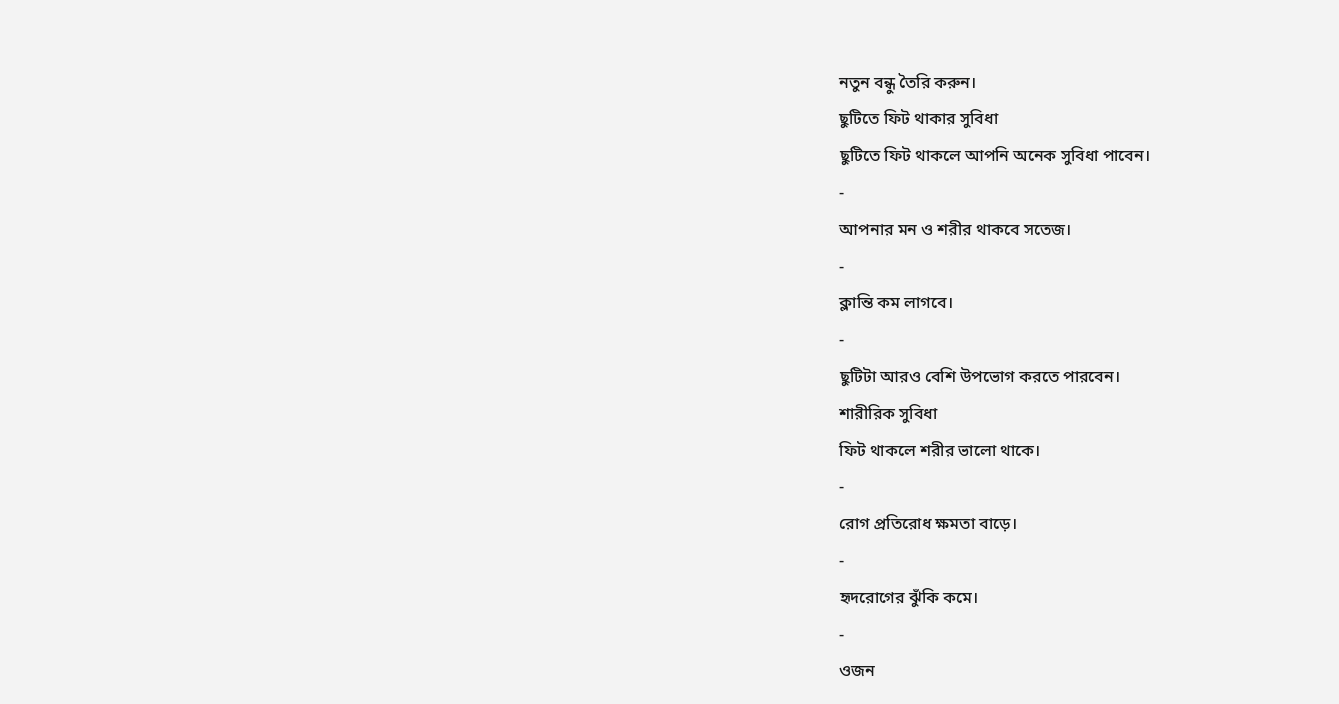নতুন বন্ধু তৈরি করুন।
ছুটিতে ফিট থাকার সুবিধা
ছুটিতে ফিট থাকলে আপনি অনেক সুবিধা পাবেন।
-
আপনার মন ও শরীর থাকবে সতেজ।
-
ক্লান্তি কম লাগবে।
-
ছুটিটা আরও বেশি উপভোগ করতে পারবেন।
শারীরিক সুবিধা
ফিট থাকলে শরীর ভালো থাকে।
-
রোগ প্রতিরোধ ক্ষমতা বাড়ে।
-
হৃদরোগের ঝুঁকি কমে।
-
ওজন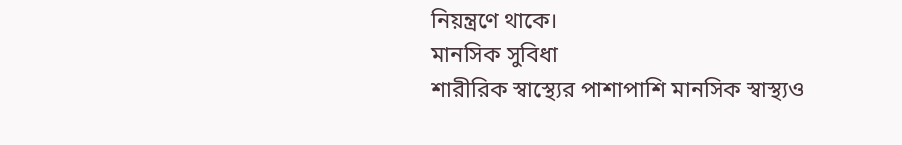নিয়ন্ত্রণে থাকে।
মানসিক সুবিধা
শারীরিক স্বাস্থ্যের পাশাপাশি মানসিক স্বাস্থ্যও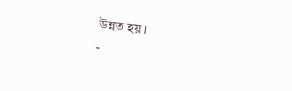উন্নত হয়।
-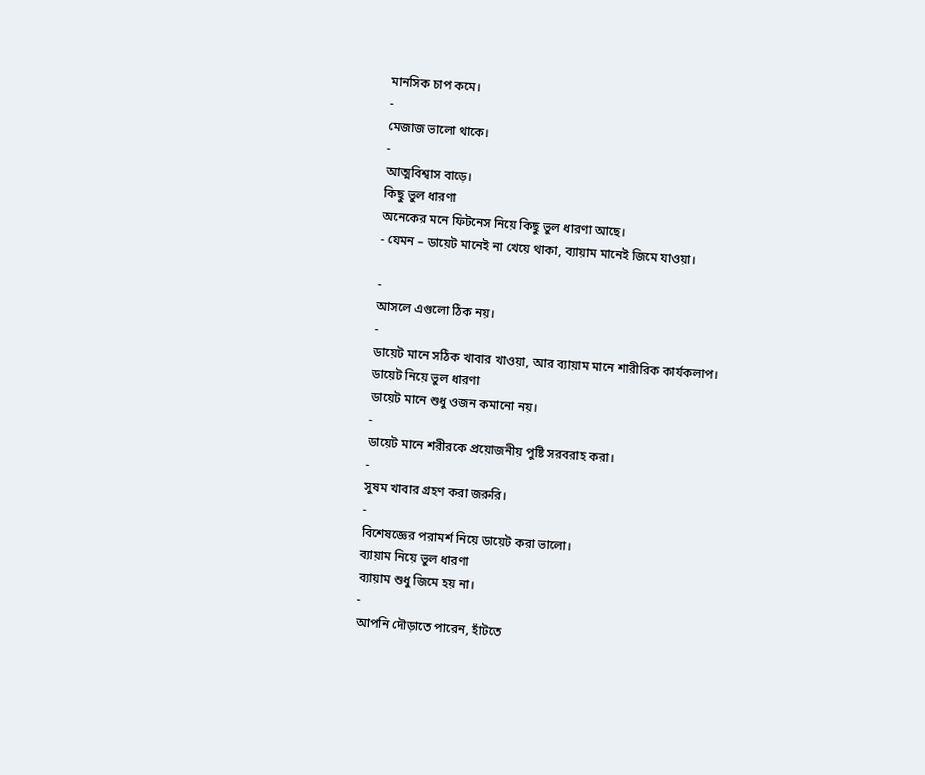মানসিক চাপ কমে।
-
মেজাজ ভালো থাকে।
-
আত্মবিশ্বাস বাড়ে।
কিছু ভুল ধারণা
অনেকের মনে ফিটনেস নিয়ে কিছু ভুল ধারণা আছে।
- যেমন – ডায়েট মানেই না খেয়ে থাকা, ব্যায়াম মানেই জিমে যাওয়া।

-
আসলে এগুলো ঠিক নয়।
-
ডায়েট মানে সঠিক খাবার খাওয়া, আর ব্যায়াম মানে শারীরিক কার্যকলাপ।
ডায়েট নিয়ে ভুল ধারণা
ডায়েট মানে শুধু ওজন কমানো নয়।
-
ডায়েট মানে শরীরকে প্রয়োজনীয় পুষ্টি সরবরাহ করা।
-
সুষম খাবার গ্রহণ করা জরুরি।
-
বিশেষজ্ঞের পরামর্শ নিয়ে ডায়েট করা ভালো।
ব্যায়াম নিয়ে ভুল ধারণা
ব্যায়াম শুধু জিমে হয় না।
-
আপনি দৌড়াতে পারেন, হাঁটতে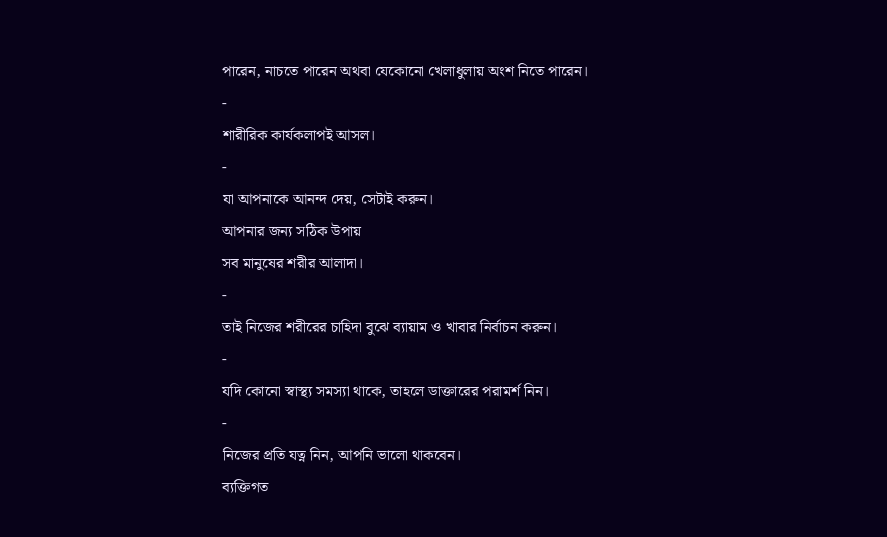পারেন, নাচতে পারেন অথবা যেকোনো খেলাধুলায় অংশ নিতে পারেন।
-
শারীরিক কার্যকলাপই আসল।
-
যা আপনাকে আনন্দ দেয়, সেটাই করুন।
আপনার জন্য সঠিক উপায়
সব মানুষের শরীর আলাদা।
-
তাই নিজের শরীরের চাহিদা বুঝে ব্যায়াম ও খাবার নির্বাচন করুন।
-
যদি কোনো স্বাস্থ্য সমস্যা থাকে, তাহলে ডাক্তারের পরামর্শ নিন।
-
নিজের প্রতি যত্ন নিন, আপনি ভালো থাকবেন।
ব্যক্তিগত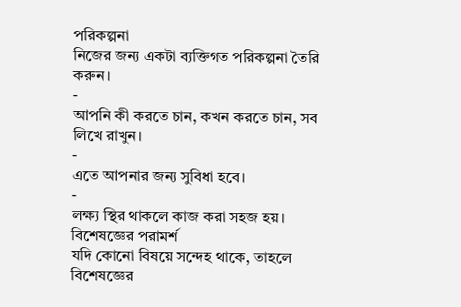পরিকল্পনা
নিজের জন্য একটা ব্যক্তিগত পরিকল্পনা তৈরি করুন।
-
আপনি কী করতে চান, কখন করতে চান, সব লিখে রাখুন।
-
এতে আপনার জন্য সুবিধা হবে।
-
লক্ষ্য স্থির থাকলে কাজ করা সহজ হয়।
বিশেষজ্ঞের পরামর্শ
যদি কোনো বিষয়ে সন্দেহ থাকে, তাহলে বিশেষজ্ঞের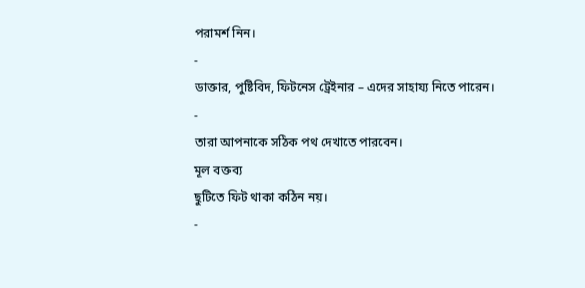পরামর্শ নিন।
-
ডাক্তার, পুষ্টিবিদ, ফিটনেস ট্রেইনার – এদের সাহায্য নিতে পারেন।
-
তারা আপনাকে সঠিক পথ দেখাতে পারবেন।
মূল বক্তব্য
ছুটিতে ফিট থাকা কঠিন নয়।
-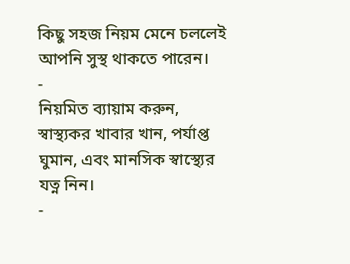কিছু সহজ নিয়ম মেনে চললেই আপনি সুস্থ থাকতে পারেন।
-
নিয়মিত ব্যায়াম করুন, স্বাস্থ্যকর খাবার খান, পর্যাপ্ত ঘুমান, এবং মানসিক স্বাস্থ্যের যত্ন নিন।
-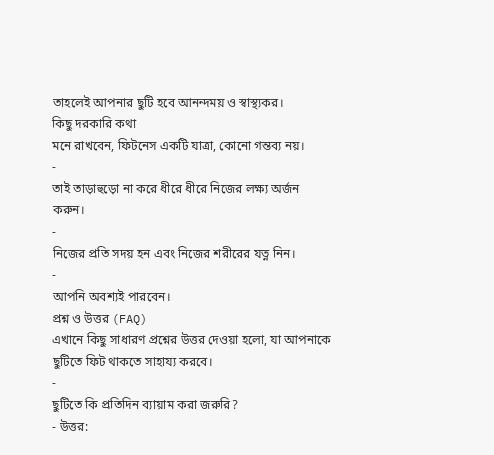তাহলেই আপনার ছুটি হবে আনন্দময় ও স্বাস্থ্যকর।
কিছু দরকারি কথা
মনে রাখবেন, ফিটনেস একটি যাত্রা, কোনো গন্তব্য নয়।
-
তাই তাড়াহুড়ো না করে ধীরে ধীরে নিজের লক্ষ্য অর্জন করুন।
-
নিজের প্রতি সদয় হন এবং নিজের শরীরের যত্ন নিন।
-
আপনি অবশ্যই পারবেন।
প্রশ্ন ও উত্তর (FAQ)
এখানে কিছু সাধারণ প্রশ্নের উত্তর দেওয়া হলো, যা আপনাকে ছুটিতে ফিট থাকতে সাহায্য করবে।
-
ছুটিতে কি প্রতিদিন ব্যায়াম করা জরুরি?
- উত্তর: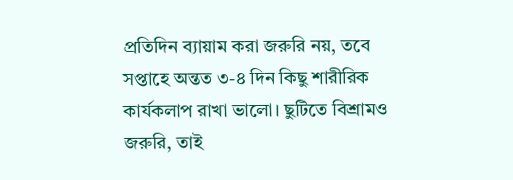প্রতিদিন ব্যায়াম করা জরুরি নয়, তবে সপ্তাহে অন্তত ৩-৪ দিন কিছু শারীরিক কার্যকলাপ রাখা ভালো। ছুটিতে বিশ্রামও জরুরি, তাই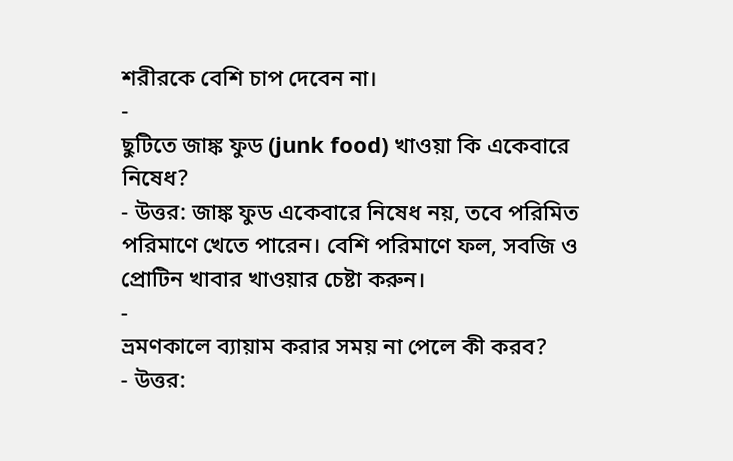শরীরকে বেশি চাপ দেবেন না।
-
ছুটিতে জাঙ্ক ফুড (junk food) খাওয়া কি একেবারে নিষেধ?
- উত্তর: জাঙ্ক ফুড একেবারে নিষেধ নয়, তবে পরিমিত পরিমাণে খেতে পারেন। বেশি পরিমাণে ফল, সবজি ও প্রোটিন খাবার খাওয়ার চেষ্টা করুন।
-
ভ্রমণকালে ব্যায়াম করার সময় না পেলে কী করব?
- উত্তর: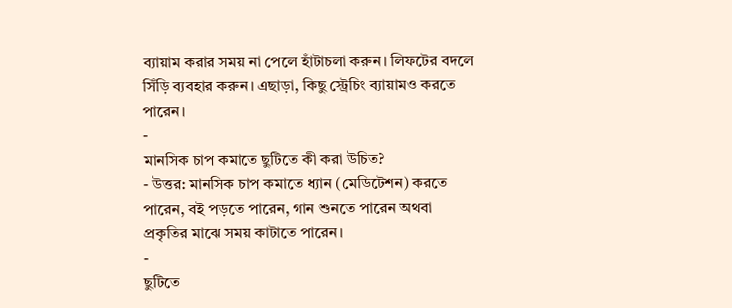ব্যায়াম করার সময় না পেলে হাঁটাচলা করুন। লিফটের বদলে সিঁড়ি ব্যবহার করুন। এছাড়া, কিছু স্ট্রেচিং ব্যায়ামও করতে পারেন।
-
মানসিক চাপ কমাতে ছুটিতে কী করা উচিত?
- উত্তর: মানসিক চাপ কমাতে ধ্যান (মেডিটেশন) করতে পারেন, বই পড়তে পারেন, গান শুনতে পারেন অথবা প্রকৃতির মাঝে সময় কাটাতে পারেন।
-
ছুটিতে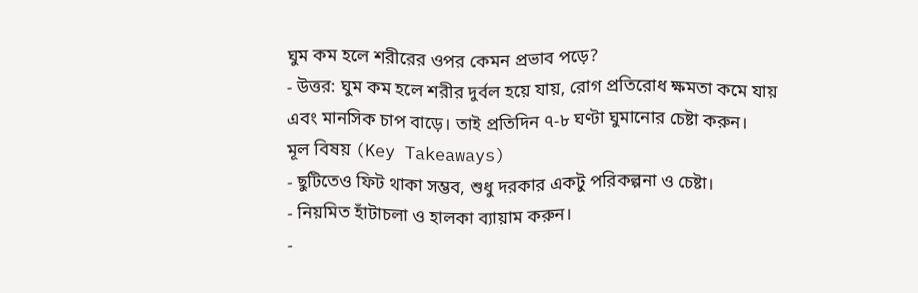ঘুম কম হলে শরীরের ওপর কেমন প্রভাব পড়ে?
- উত্তর: ঘুম কম হলে শরীর দুর্বল হয়ে যায়, রোগ প্রতিরোধ ক্ষমতা কমে যায় এবং মানসিক চাপ বাড়ে। তাই প্রতিদিন ৭-৮ ঘণ্টা ঘুমানোর চেষ্টা করুন।
মূল বিষয় (Key Takeaways)
- ছুটিতেও ফিট থাকা সম্ভব, শুধু দরকার একটু পরিকল্পনা ও চেষ্টা।
- নিয়মিত হাঁটাচলা ও হালকা ব্যায়াম করুন।
-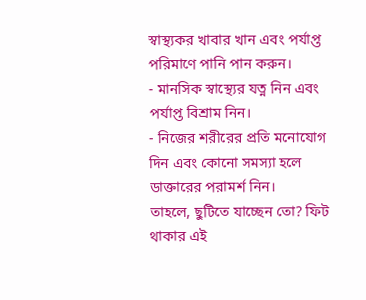স্বাস্থ্যকর খাবার খান এবং পর্যাপ্ত পরিমাণে পানি পান করুন।
- মানসিক স্বাস্থ্যের যত্ন নিন এবং পর্যাপ্ত বিশ্রাম নিন।
- নিজের শরীরের প্রতি মনোযোগ দিন এবং কোনো সমস্যা হলে ডাক্তারের পরামর্শ নিন।
তাহলে, ছুটিতে যাচ্ছেন তো? ফিট থাকার এই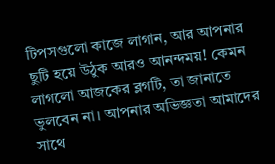টিপসগুলো কাজে লাগান, আর আপনার ছুটি হয়ে উঠুক আরও আনন্দময়! কেমন লাগলো আজকের ব্লগটি, তা জানাতে ভুলবেন না। আপনার অভিজ্ঞতা আমাদের সাথে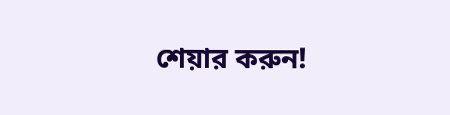শেয়ার করুন!